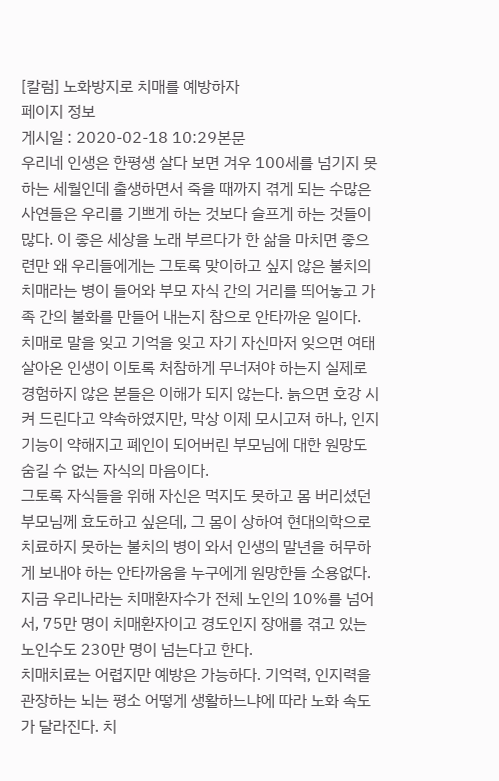[칼럼] 노화방지로 치매를 예방하자
페이지 정보
게시일 : 2020-02-18 10:29본문
우리네 인생은 한평생 살다 보면 겨우 100세를 넘기지 못하는 세월인데 출생하면서 죽을 때까지 겪게 되는 수많은 사연들은 우리를 기쁘게 하는 것보다 슬프게 하는 것들이 많다. 이 좋은 세상을 노래 부르다가 한 삶을 마치면 좋으련만 왜 우리들에게는 그토록 맞이하고 싶지 않은 불치의 치매라는 병이 들어와 부모 자식 간의 거리를 띄어놓고 가족 간의 불화를 만들어 내는지 참으로 안타까운 일이다.
치매로 말을 잊고 기억을 잊고 자기 자신마저 잊으면 여태 살아온 인생이 이토록 처참하게 무너져야 하는지 실제로 경험하지 않은 본들은 이해가 되지 않는다. 늙으면 호강 시켜 드린다고 약속하였지만, 막상 이제 모시고져 하나, 인지기능이 약해지고 폐인이 되어버린 부모님에 대한 원망도 숨길 수 없는 자식의 마음이다.
그토록 자식들을 위해 자신은 먹지도 못하고 몸 버리셨던 부모님께 효도하고 싶은데, 그 몸이 상하여 현대의학으로 치료하지 못하는 불치의 병이 와서 인생의 말년을 허무하게 보내야 하는 안타까움을 누구에게 원망한들 소용없다.
지금 우리나라는 치매환자수가 전체 노인의 10%를 넘어서, 75만 명이 치매환자이고 경도인지 장애를 겪고 있는 노인수도 230만 명이 넘는다고 한다.
치매치료는 어렵지만 예방은 가능하다. 기억력, 인지력을 관장하는 뇌는 평소 어떻게 생활하느냐에 따라 노화 속도가 달라진다. 치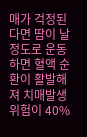매가 걱정된다면 땀이 날 정도로 운동하면 혈액 순환이 활발해져 치매발생 위험이 40%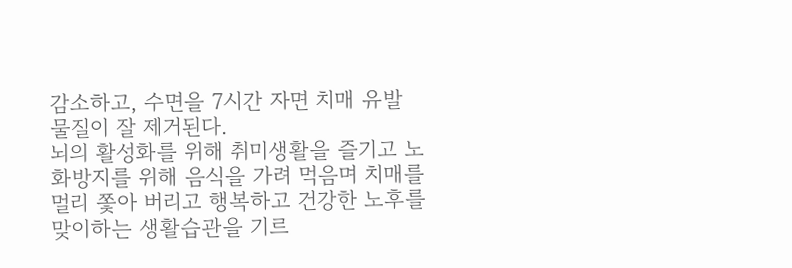감소하고, 수면을 7시간 자면 치매 유발 물질이 잘 제거된다.
뇌의 활성화를 위해 취미생활을 즐기고 노화방지를 위해 음식을 가려 먹음며 치매를 멀리 쫓아 버리고 행복하고 건강한 노후를 맞이하는 생활습관을 기르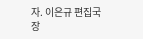자. 이은규 편집국장